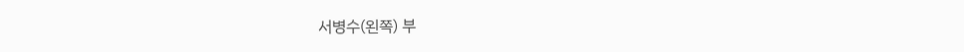서병수(왼쪽) 부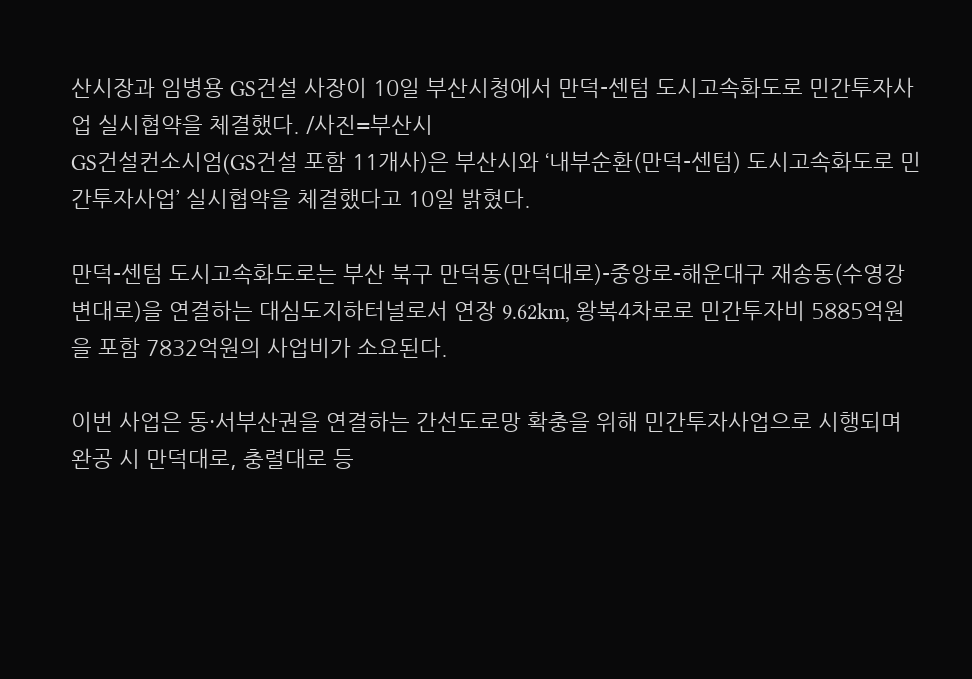산시장과 임병용 GS건설 사장이 10일 부산시청에서 만덕-센텀 도시고속화도로 민간투자사업 실시협약을 체결했다. /사진=부산시
GS건설컨소시엄(GS건설 포함 11개사)은 부산시와 ‘내부순환(만덕-센텀) 도시고속화도로 민간투자사업’ 실시협약을 체결했다고 10일 밝혔다.

만덕-센텀 도시고속화도로는 부산 북구 만덕동(만덕대로)-중앙로-해운대구 재송동(수영강변대로)을 연결하는 대심도지하터널로서 연장 9.62km, 왕복4차로로 민간투자비 5885억원을 포함 7832억원의 사업비가 소요된다.

이번 사업은 동·서부산권을 연결하는 간선도로망 확충을 위해 민간투자사업으로 시행되며 완공 시 만덕대로, 충렬대로 등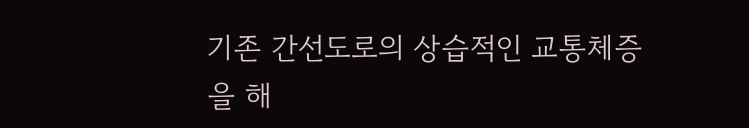기존 간선도로의 상습적인 교통체증을 해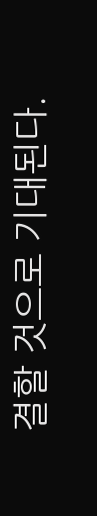결할 것으로 기대된다.